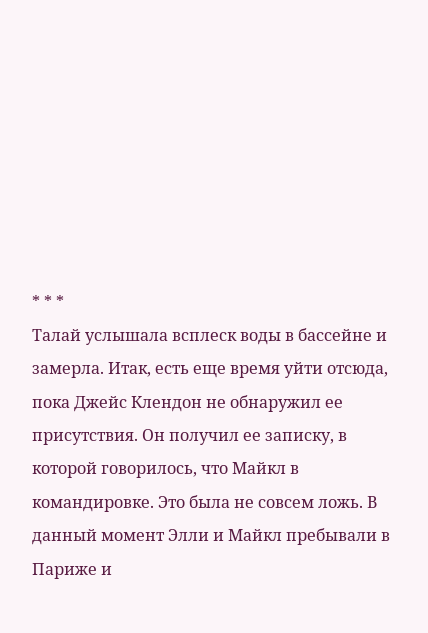* * *
Талай услышала всплеск воды в бассейне и замерла. Итак, есть еще время уйти отсюда, пока Джейс Клендон не обнаружил ее присутствия. Он получил ее записку, в которой говорилось, что Майкл в командировке. Это была не совсем ложь. В данный момент Элли и Майкл пребывали в Париже и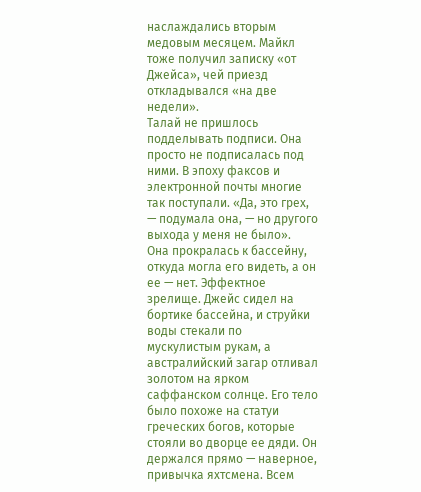наслаждались вторым медовым месяцем. Майкл тоже получил записку «от Джейса», чей приезд откладывался «на две недели».
Талай не пришлось подделывать подписи. Она просто не подписалась под ними. В эпоху факсов и электронной почты многие так поступали. «Да, это грех, — подумала она, — но другого выхода у меня не было».
Она прокралась к бассейну, откуда могла его видеть, а он ее — нет. Эффектное зрелище. Джейс сидел на бортике бассейна, и струйки воды стекали по мускулистым рукам, а австралийский загар отливал золотом на ярком саффанском солнце. Его тело было похоже на статуи греческих богов, которые стояли во дворце ее дяди. Он держался прямо — наверное, привычка яхтсмена. Всем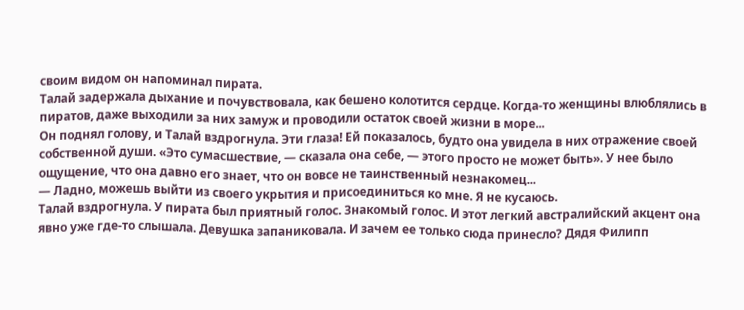своим видом он напоминал пирата.
Талай задержала дыхание и почувствовала, как бешено колотится сердце. Когда-то женщины влюблялись в пиратов, даже выходили за них замуж и проводили остаток своей жизни в море...
Он поднял голову, и Талай вздрогнула. Эти глаза! Ей показалось, будто она увидела в них отражение своей собственной души. «Это сумасшествие, — сказала она себе, — этого просто не может быть». У нее было ощущение, что она давно его знает, что он вовсе не таинственный незнакомец...
— Ладно, можешь выйти из своего укрытия и присоединиться ко мне. Я не кусаюсь.
Талай вздрогнула. У пирата был приятный голос. Знакомый голос. И этот легкий австралийский акцент она явно уже где-то слышала. Девушка запаниковала. И зачем ее только сюда принесло? Дядя Филипп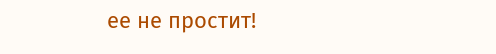ее не простит!